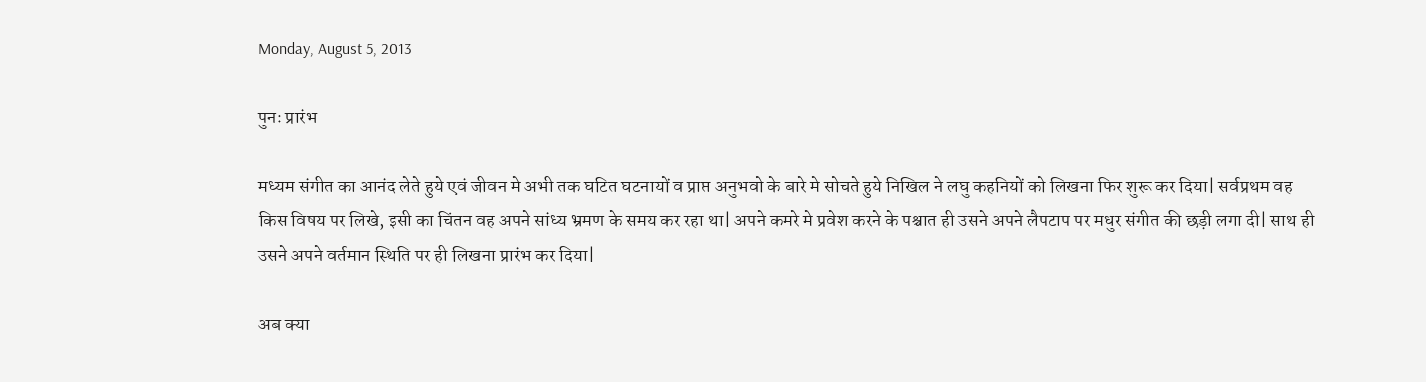Monday, August 5, 2013

पुनः प्रारंभ

मध्यम संगीत का आनंद लेते हुये एवं जीवन मे अभी तक घटित घटनायों व प्राप्त अनुभवो के बारे मे सोचते हुये निखिल ने लघु कहनियों को लिखना फिर शुरू कर दिया| सर्वप्रथम वह किस विषय पर लिखे, इसी का चिंतन वह अपने सांध्य भ्रमण के समय कर रहा था| अपने कमरे मे प्रवेश करने के पश्चात ही उसने अपने लैपटाप पर मधुर संगीत की छड़ी लगा दी| साथ ही उसने अपने वर्तमान स्थिति पर ही लिखना प्रारंभ कर दिया|

अब क्या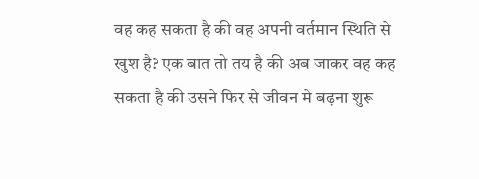वह कह सकता है की वह अपनी वर्तमान स्थिति से खुश है? एक बात तो तय है की अब जाकर वह कह सकता है की उसने फिर से जीवन मे बढ़ना शुरू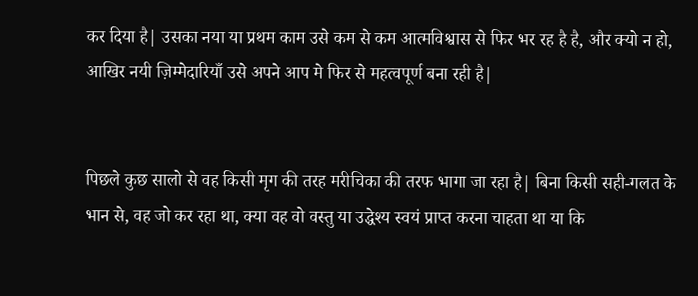कर दिया है| उसका नया या प्रथम काम उसे कम से कम आत्मविश्वास से फिर भर रह है है, और क्यो न हो, आखिर नयी ज़िम्मेदारियाँ उसे अपने आप मे फिर से महत्वपूर्ण बना रही है|


पिछले कुछ सालो से वह किसी मृग की तरह मरीचिका की तरफ भागा जा रहा है| बिना किसी सही-गलत के भान से, वह जो कर रहा था, क्या वह वो वस्तु या उद्धेश्य स्वयं प्राप्त करना चाहता था या कि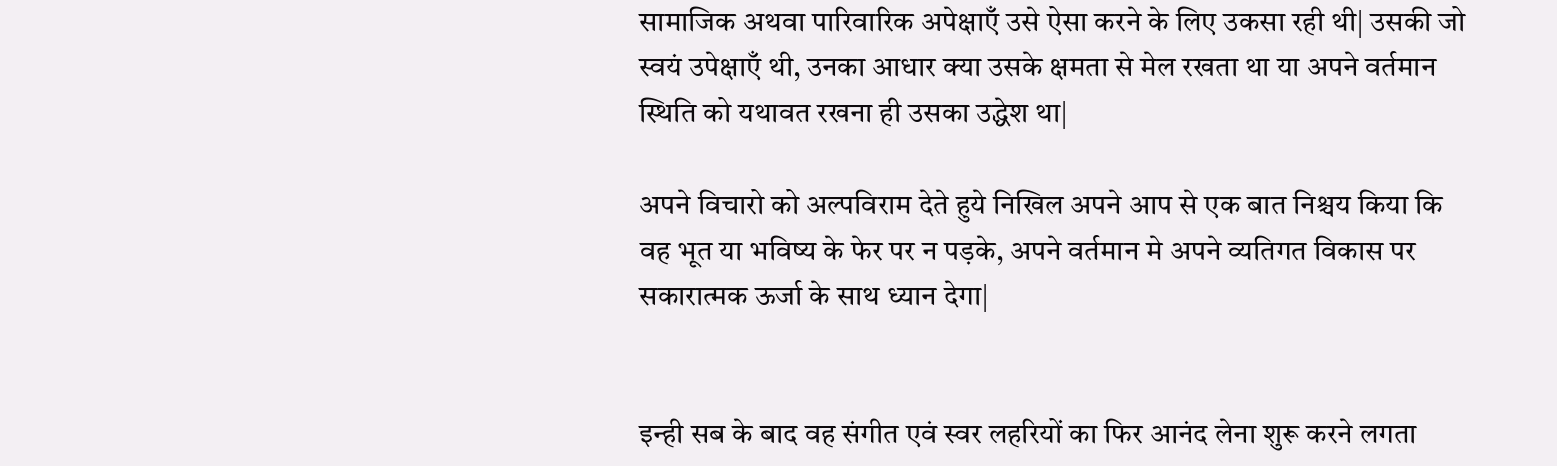सामाजिक अथवा पारिवारिक अपेक्षाएँ उसे ऐसा करने के लिए उकसा रही थी| उसकी जो स्वयं उपेक्षाएँ थी, उनका आधार क्या उसके क्षमता से मेल रखता था या अपने वर्तमान स्थिति को यथावत रखना ही उसका उद्धेश था|

अपने विचारो को अल्पविराम देते हुये निखिल अपने आप से एक बात निश्चय किया कि वह भूत या भविष्य के फेर पर न पड़के, अपने वर्तमान मे अपने व्यतिगत विकास पर सकारात्मक ऊर्जा के साथ ध्यान देगा|


इन्ही सब के बाद वह संगीत एवं स्वर लहरियों का फिर आनंद लेना शुरू करने लगता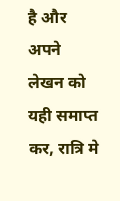है और अपने लेखन को यही समाप्त कर, रात्रि मे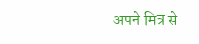अपने मित्र से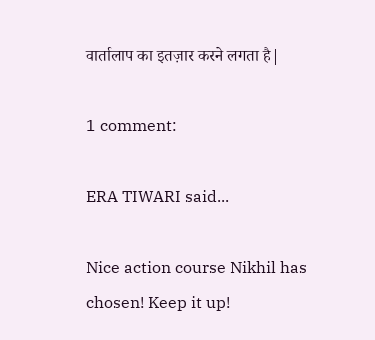वार्तालाप का इतज़ार करने लगता है|

1 comment:

ERA TIWARI said...

Nice action course Nikhil has chosen! Keep it up!